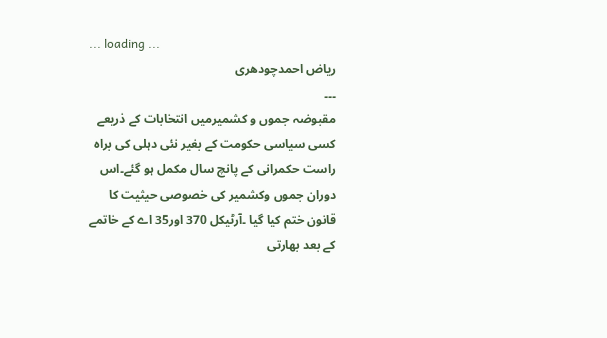... loading ...
ریاض احمدچودھری
۔۔۔
مقبوضہ جموں و کشمیرمیں انتخابات کے ذریعے کسی سیاسی حکومت کے بغیر نئی دہلی کی براہ راست حکمرانی کے پانچ سال مکمل ہو گئے۔اس دوران جموں وکشمیر کی خصوصی حیثیت کا قانون ختم کیا گیا ۔آرٹیکل 370 اور35 اے کے خاتمے کے بعد بھارتی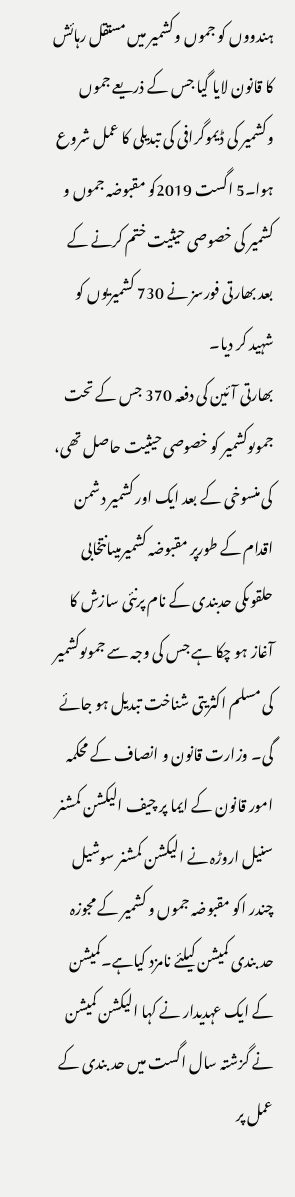ہندووں کو جموں وکشمیر میں مستقل رہائش کا قانون لایا گیا جس کے ذریعے جموں وکشمیر کی ڈیموگرافی کی تبدیلی کا عمل شروع ہوا۔5 اگست 2019کو مقبوضہ جموں و کشمیر کی خصوصی حیثیت ختم کرنے کے بعد بھارتی فورسز نے 730 کشمیریوں کو شہید کر دیا۔
بھارتی آئین کی دفعہ 370 جس کے تحت جموںوکشمیر کو خصوصی حیثیت حاصل تھی، کی منسوخی کے بعد ایک اور کشمیر دشمن اقدام کے طورپر مقبوضہ کشمیرمیںانتخابی حلقوںکی حدبندی کے نام پرنئی سازش کا آغاز ہو چکا ہے جس کی وجہ سے جموںوکشمیر کی مسلم اکثریتی شناخت تبدیل ہو جائے گی۔ وزارت قانون و انصاف کے محکمہ امور قانون کے ایما پر چیف الیکشن کمشنر سنیل اروڑہ نے الیکشن کمشنر سوشیل چندر اکو مقبوضہ جموں و کشمیر کے مجوزہ حد بندی کمیشن کیلئے نامزد کیاہے۔کمیشن کے ایک عہدیدار نے کہا الیکشن کمیشن نے گزشتہ سال اگست میں حد بندی کے عمل پر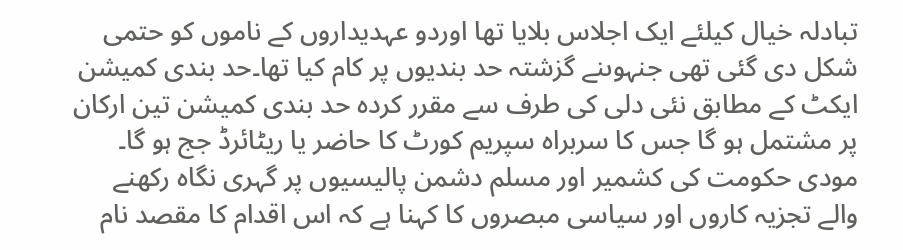تبادلہ خیال کیلئے ایک اجلاس بلایا تھا اوردو عہدیداروں کے ناموں کو حتمی شکل دی گئی تھی جنہوںنے گزشتہ حد بندیوں پر کام کیا تھا۔حد بندی کمیشن ایکٹ کے مطابق نئی دلی کی طرف سے مقرر کردہ حد بندی کمیشن تین ارکان پر مشتمل ہو گا جس کا سربراہ سپریم کورٹ کا حاضر یا ریٹائرڈ جج ہو گا۔
مودی حکومت کی کشمیر اور مسلم دشمن پالیسیوں پر گہری نگاہ رکھنے والے تجزیہ کاروں اور سیاسی مبصروں کا کہنا ہے کہ اس اقدام کا مقصد نام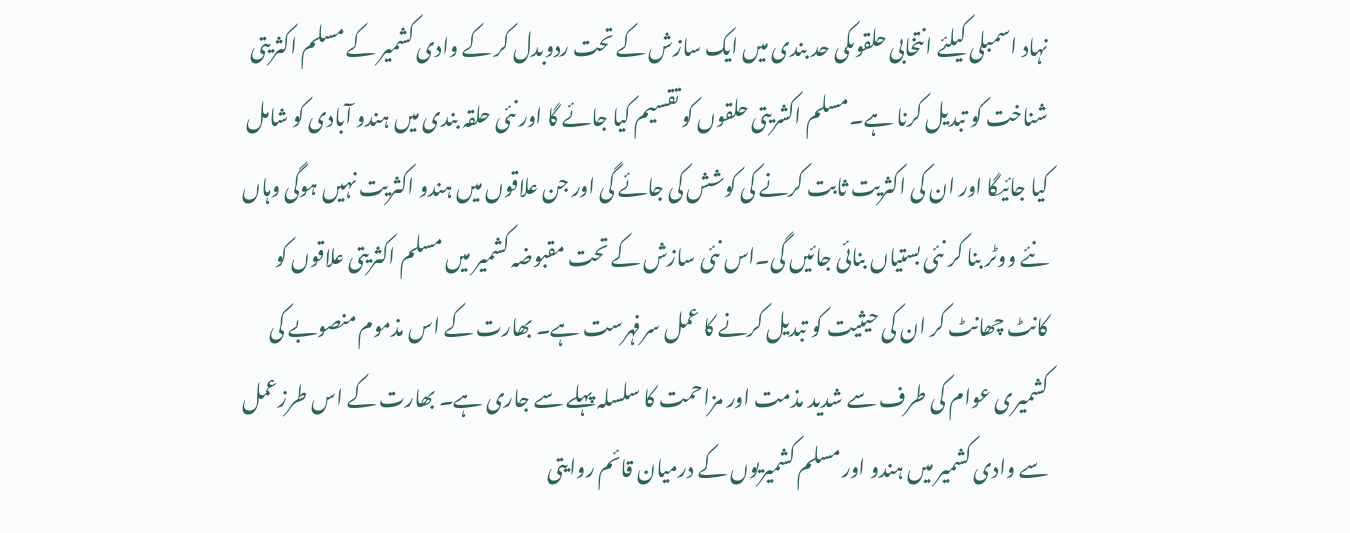نہاد اسمبلی کیلئے انتخابی حلقوںکی حد بندی میں ایک سازش کے تحت ردوبدل کر کے وادی کشمیر کے مسلم اکثریتی شناخت کو تبدیل کرنا ہے۔مسلم اکشریتی حلقوں کو تقسیم کیا جائے گا اور نئی حلقہ بندی میں ہندو آبادی کو شامل کیا جائیگا اور ان کی اکثریت ثابت کرنے کی کوشش کی جائے گی اور جن علاقوں میں ہندو اکثریت نہیں ہوگی وہاں نئے ووٹر بنا کر نئی بستیاں بنائی جائیں گی۔اس نئی سازش کے تحت مقبوضہ کشمیر میں مسلم اکثریتی علاقوں کو کانٹ چھانٹ کر ان کی حیثیت کو تبدیل کرنے کا عمل سرفہرست ہے۔ بھارت کے اس مذموم منصوبے کی کشمیری عوام کی طرف سے شدید مذمت اور مزاحمت کا سلسلہ پہلے سے جاری ہے۔ بھارت کے اس طرزعمل سے وادی کشمیر میں ہندو اور مسلم کشمیریوں کے درمیان قائم روایتی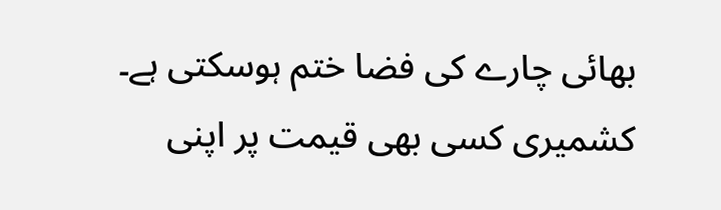بھائی چارے کی فضا ختم ہوسکتی ہے۔ کشمیری کسی بھی قیمت پر اپنی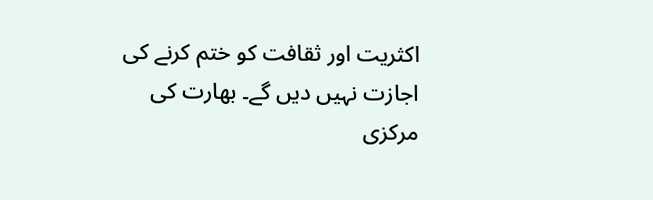اکثریت اور ثقافت کو ختم کرنے کی اجازت نہیں دیں گے۔ بھارت کی مرکزی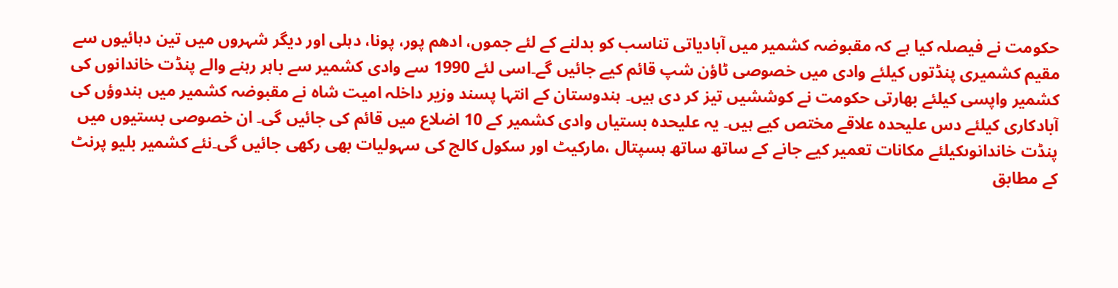حکومت نے فیصلہ کیا ہے کہ مقبوضہ کشمیر میں آبادیاتی تناسب کو بدلنے کے لئے جموں، ادھم پور، پونا، دہلی اور دیگر شہروں میں تین دہائیوں سے مقیم کشمیری پنڈتوں کیلئے وادی میں خصوصی ٹاؤن شپ قائم کیے جائیں گے۔اسی لئے 1990 سے وادی کشمیر سے باہر رہنے والے پنڈت خاندانوں کی کشمیر واپسی کیلئے بھارتی حکومت نے کوششیں تیز کر دی ہیں۔ ہندوستان کے انتہا پسند وزیر داخلہ امیت شاہ نے مقبوضہ کشمیر میں ہندوؤں کی آبادکاری کیلئے دس علیحدہ علاقے مختص کیے ہیں۔ یہ علیحدہ بستیاں وادی کشمیر کے 10 اضلاع میں قائم کی جائیں گی۔ ان خصوصی بستیوں میں پنڈت خاندانوںکیلئے مکانات تعمیر کیے جانے کے ساتھ ساتھ ہسپتال ،مارکیٹ اور سکول کالج کی سہولیات بھی رکھی جائیں گی۔نئے کشمیر بلیو پرنٹ کے مطابق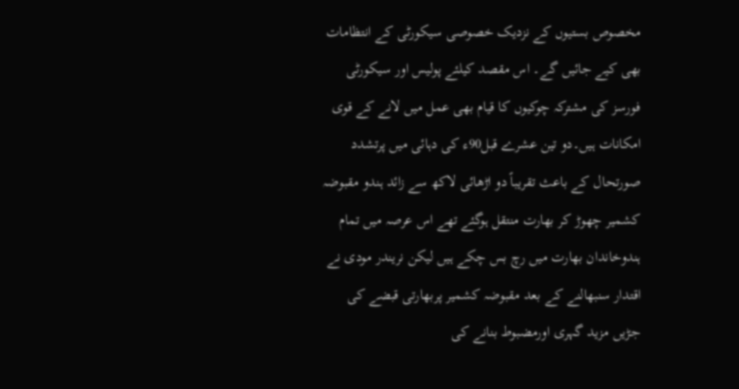مخصوص بستیوں کے نزدیک خصوصی سیکورٹی کے انتظامات بھی کیے جائیں گے۔ اس مقصد کیلئے پولیس اور سیکورٹی فورسز کی مشترکہ چوکیوں کا قیام بھی عمل میں لانے کے قوی امکانات ہیں۔دو تین عشرے قبل90ء کی دہائی میں پرتشدد صورتحال کے باعث تقریباً دو اڑھائی لاکھ سے زائد ہندو مقبوضہ کشمیر چھوڑ کر بھارت منتقل ہوگئے تھے اس عرصہ میں تمام ہندوخاندان بھارت میں رچ بس چکے ہیں لیکن نریندر مودی نے اقتدار سنبھالنے کے بعد مقبوضہ کشمیر پربھارتی قبضے کی جڑیں مزید گہری اورمضبوط بنانے کی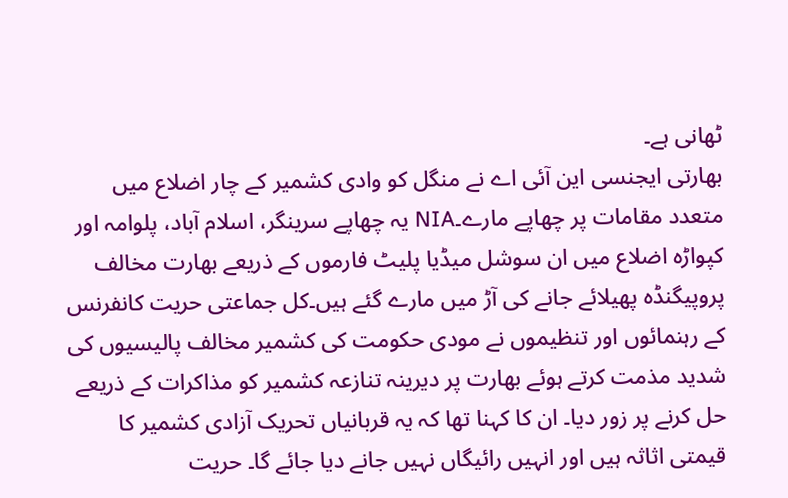ٹھانی ہے۔
بھارتی ایجنسی این آئی اے نے منگل کو وادی کشمیر کے چار اضلاع میں متعدد مقامات پر چھاپے مارے۔NIA یہ چھاپے سرینگر، اسلام آباد، پلوامہ اور کپواڑہ اضلاع میں ان سوشل میڈیا پلیٹ فارموں کے ذریعے بھارت مخالف پروپیگنڈہ پھیلائے جانے کی آڑ میں مارے گئے ہیں۔کل جماعتی حریت کانفرنس کے رہنمائوں اور تنظیموں نے مودی حکومت کی کشمیر مخالف پالیسیوں کی شدید مذمت کرتے ہوئے بھارت پر دیرینہ تنازعہ کشمیر کو مذاکرات کے ذریعے حل کرنے پر زور دیا۔ ان کا کہنا تھا کہ یہ قربانیاں تحریک آزادی کشمیر کا قیمتی اثاثہ ہیں اور انہیں رائیگاں نہیں جانے دیا جائے گا۔ حریت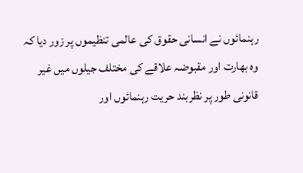رہنمائوں نے انسانی حقوق کی عالمی تنظیموں پر زور دیا کہ وہ بھارت اور مقبوضہ علاقے کی مختلف جیلوں میں غیر قانونی طور پر نظربند حریت رہنمائوں اور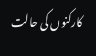کارکنوں کی حالت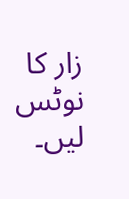زار کا نوٹس لیں۔